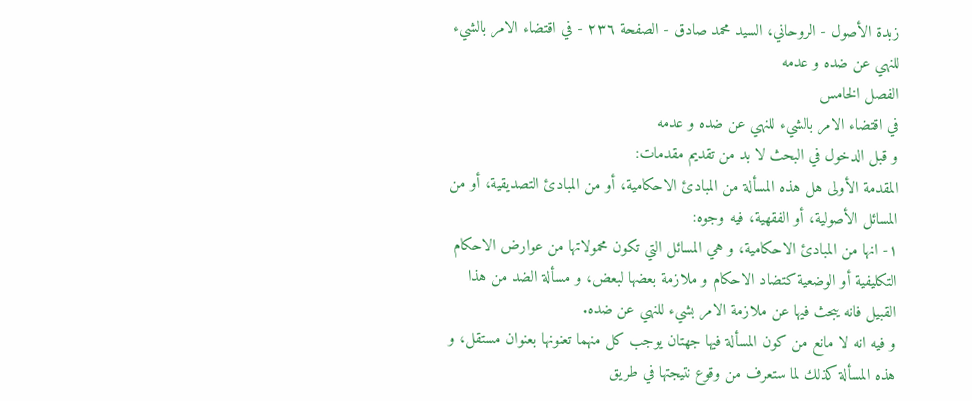زبدة الأصول - الروحاني، السيد محمد صادق - الصفحة ٢٣٦ - في اقتضاء الامر بالشيء للنهي عن ضده و عدمه
الفصل الخامس
في اقتضاء الامر بالشيء للنهي عن ضده و عدمه
و قبل الدخول في البحث لا بد من تقديم مقدمات:
المقدمة الأولى هل هذه المسألة من المبادئ الاحكامية، أو من المبادئ التصديقية، أو من المسائل الأصولية، أو الفقهية، فيه وجوه:
١- انها من المبادئ الاحكامية، و هي المسائل التي تكون محمولاتها من عوارض الاحكام التكليفية أو الوضعية كتضاد الاحكام و ملازمة بعضها لبعض، و مسألة الضد من هذا القبيل فانه يبحث فيها عن ملازمة الامر بشيء للنهي عن ضده.
و فيه انه لا مانع من كون المسألة فيها جهتان يوجب كل منهما تعنونها بعنوان مستقل، و هذه المسألة كذلك لما ستعرف من وقوع نتيجتها في طريق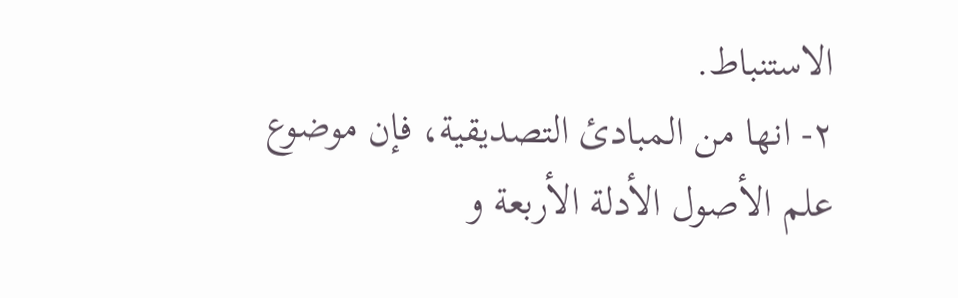الاستنباط.
٢- انها من المبادئ التصديقية، فإن موضوع علم الأصول الأدلة الأربعة و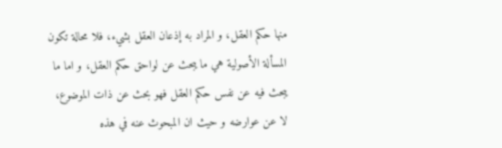منها حكم العقل، و المراد به إذعان العقل بشيء، فلا محالة تكون المسألة الأصولية هي ما يبحث عن لواحق حكم العقل، و اما ما يبحث فيه عن نفس حكم العقل فهو بحث عن ذات الموضوع، لا عن عوارضه و حيث ان المبحوث عنه في هذه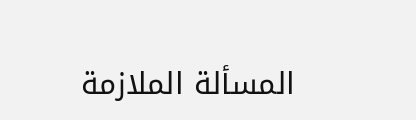المسألة الملازمة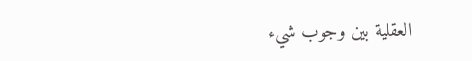العقلية بين وجوب شيء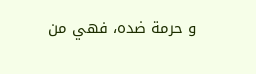و حرمة ضده، فهي من